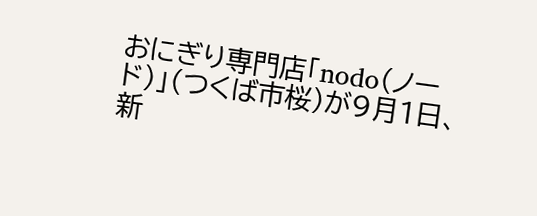おにぎり専門店「nodo(ノード)」(つくば市桜)が9月1日、新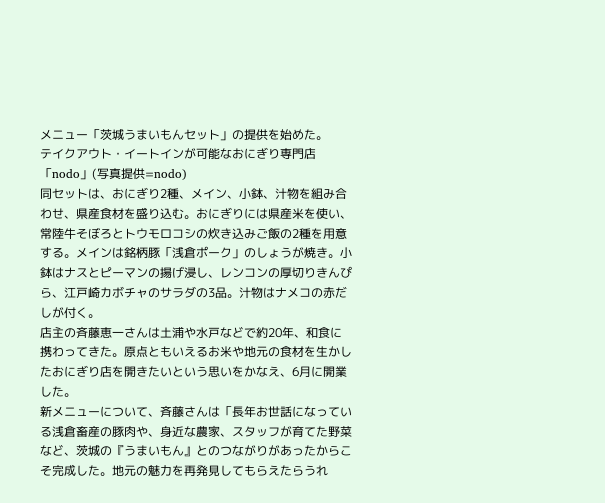メニュー「茨城うまいもんセット」の提供を始めた。
テイクアウト・イートインが可能なおにぎり専門店「nodo」(写真提供=nodo)
同セットは、おにぎり2種、メイン、小鉢、汁物を組み合わせ、県産食材を盛り込む。おにぎりには県産米を使い、常陸牛そぼろとトウモロコシの炊き込みご飯の2種を用意する。メインは銘柄豚「浅倉ポーク」のしょうが焼き。小鉢はナスとピーマンの揚げ浸し、レンコンの厚切りきんぴら、江戸崎カボチャのサラダの3品。汁物はナメコの赤だしが付く。
店主の斉藤恵一さんは土浦や水戸などで約20年、和食に携わってきた。原点ともいえるお米や地元の食材を生かしたおにぎり店を開きたいという思いをかなえ、6月に開業した。
新メニューについて、斉藤さんは「長年お世話になっている浅倉畜産の豚肉や、身近な農家、スタッフが育てた野菜など、茨城の『うまいもん』とのつながりがあったからこそ完成した。地元の魅力を再発見してもらえたらうれ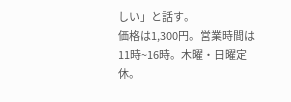しい」と話す。
価格は1,300円。営業時間は11時~16時。木曜・日曜定休。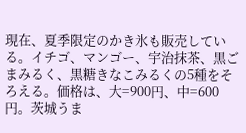現在、夏季限定のかき氷も販売している。イチゴ、マンゴー、宇治抹茶、黒ごまみるく、黒糖きなこみるくの5種をそろえる。価格は、大=900円、中=600円。茨城うま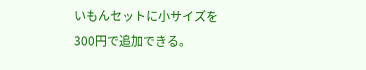いもんセットに小サイズを300円で追加できる。